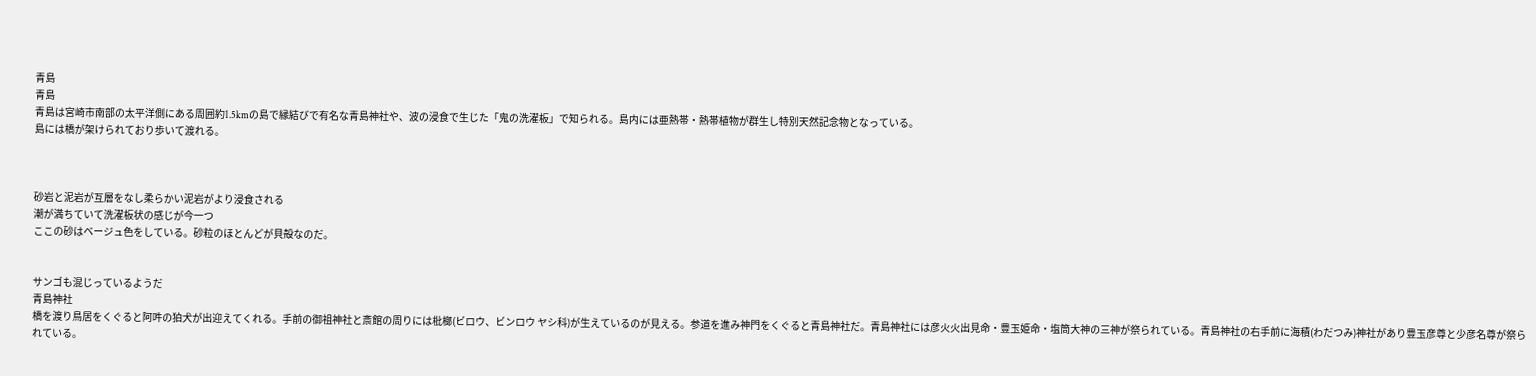青島
青島
青島は宮崎市南部の太平洋側にある周囲約1.5kmの島で縁結びで有名な青島神社や、波の浸食で生じた「鬼の洗濯板」で知られる。島内には亜熱帯・熱帯植物が群生し特別天然記念物となっている。
島には橋が架けられており歩いて渡れる。



砂岩と泥岩が互層をなし柔らかい泥岩がより浸食される
潮が満ちていて洗濯板状の感じが今一つ
ここの砂はベージュ色をしている。砂粒のほとんどが貝殻なのだ。


サンゴも混じっているようだ
青島神社
橋を渡り鳥居をくぐると阿吽の狛犬が出迎えてくれる。手前の御祖神社と斎館の周りには枇榔(ビロウ、ビンロウ ヤシ科)が生えているのが見える。参道を進み神門をくぐると青島神社だ。青島神社には彦火火出見命・豊玉姫命・塩筒大神の三神が祭られている。青島神社の右手前に海積(わだつみ)神社があり豊玉彦尊と少彦名尊が祭られている。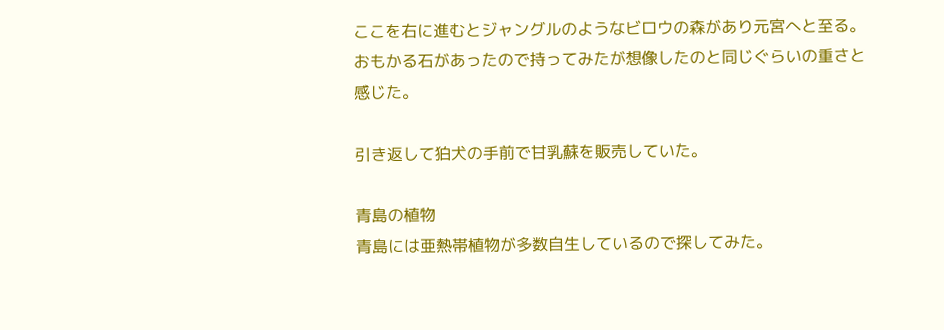ここを右に進むとジャングルのようなビロウの森があり元宮へと至る。
おもかる石があったので持ってみたが想像したのと同じぐらいの重さと感じた。

引き返して狛犬の手前で甘乳蘇を販売していた。

青島の植物
青島には亜熱帯植物が多数自生しているので探してみた。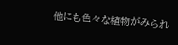他にも色々な植物がみられ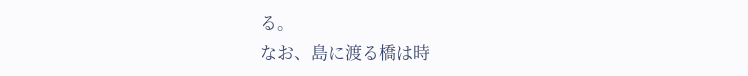る。
なお、島に渡る橋は時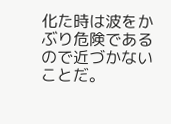化た時は波をかぶり危険であるので近づかないことだ。